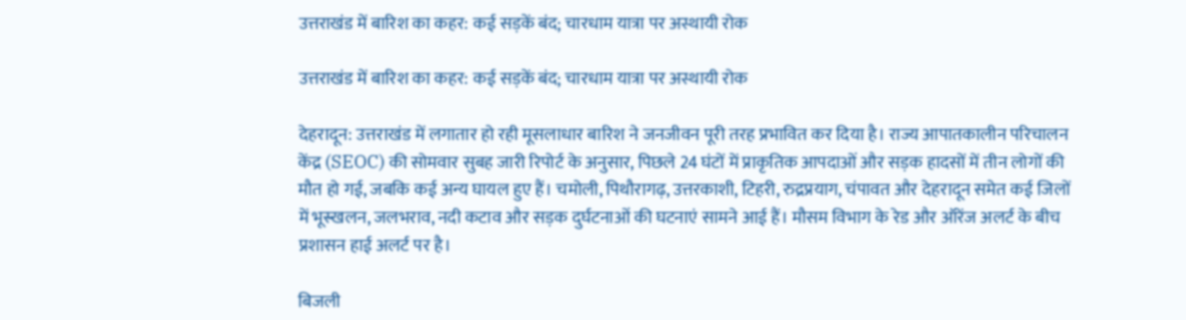उत्तराखंड में बारिश का कहर: कई सड़कें बंद; चारधाम यात्रा पर अस्थायी रोक

उत्तराखंड में बारिश का कहर: कई सड़कें बंद; चारधाम यात्रा पर अस्थायी रोक

देहरादून: उत्तराखंड में लगातार हो रही मूसलाधार बारिश ने जनजीवन पूरी तरह प्रभावित कर दिया है। राज्य आपातकालीन परिचालन केंद्र (SEOC) की सोमवार सुबह जारी रिपोर्ट के अनुसार, पिछले 24 घंटों में प्राकृतिक आपदाओं और सड़क हादसों में तीन लोगों की मौत हो गई, जबकि कई अन्य घायल हुए हैं। चमोली, पिथौरागढ़, उत्तरकाशी, टिहरी, रुद्रप्रयाग, चंपावत और देहरादून समेत कई जिलों में भूस्खलन, जलभराव, नदी कटाव और सड़क दुर्घटनाओं की घटनाएं सामने आई हैं। मौसम विभाग के रेड और ऑरेंज अलर्ट के बीच प्रशासन हाई अलर्ट पर है।

बिजली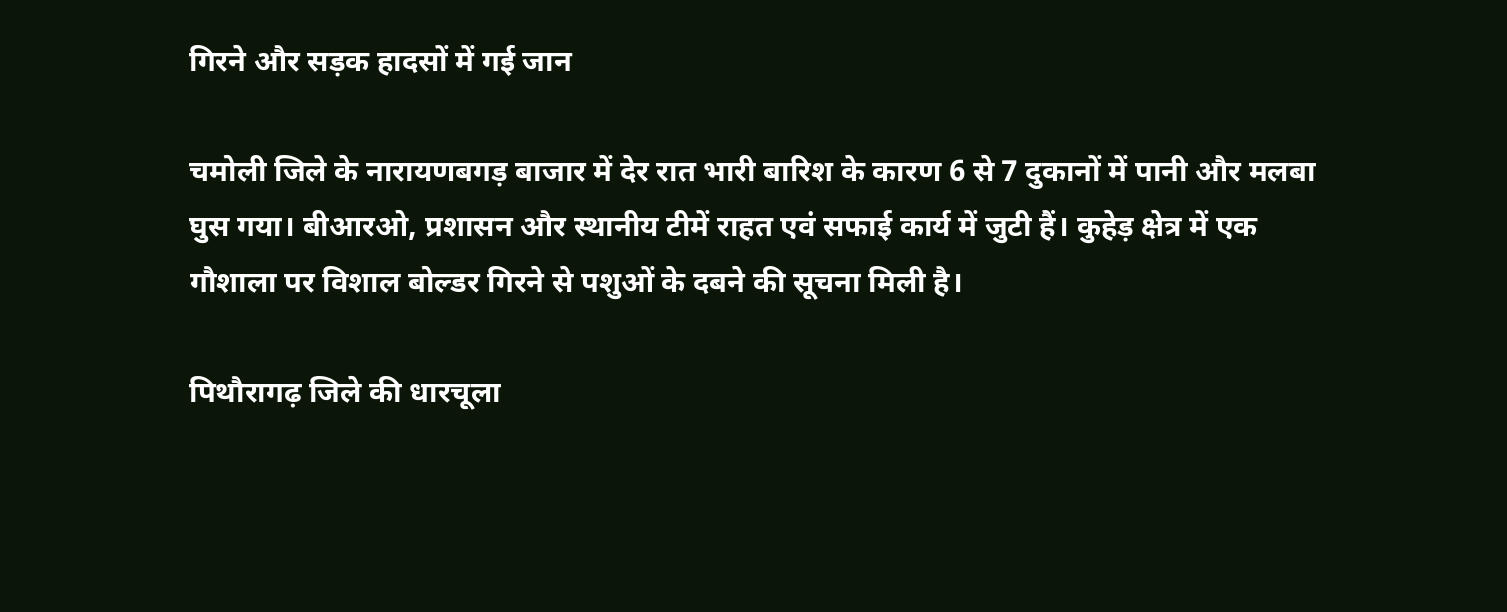गिरने और सड़क हादसों में गई जान

चमोली जिले के नारायणबगड़ बाजार में देर रात भारी बारिश के कारण 6 से 7 दुकानों में पानी और मलबा घुस गया। बीआरओ, प्रशासन और स्थानीय टीमें राहत एवं सफाई कार्य में जुटी हैं। कुहेड़ क्षेत्र में एक गौशाला पर विशाल बोल्डर गिरने से पशुओं के दबने की सूचना मिली है।

पिथौरागढ़ जिले की धारचूला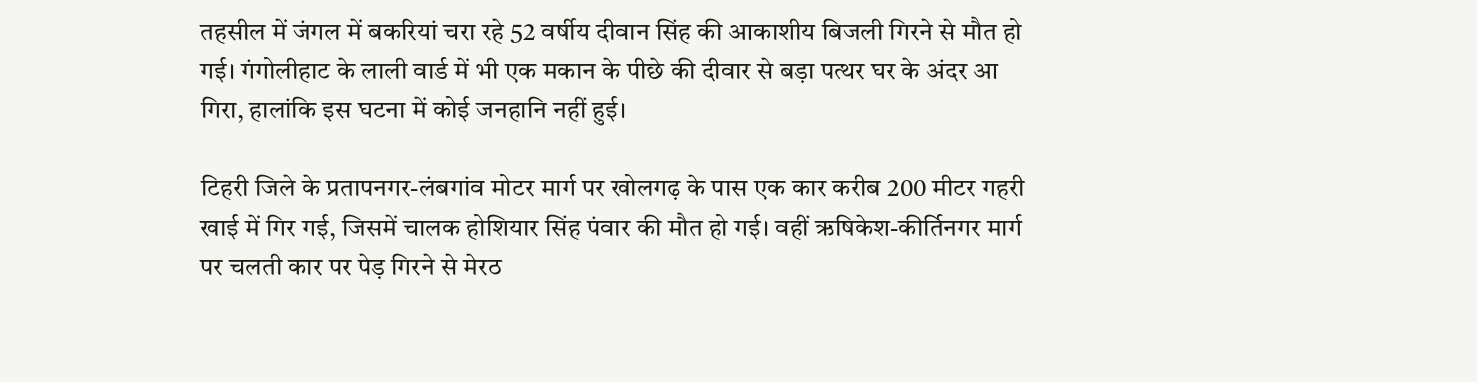तहसील में जंगल में बकरियां चरा रहे 52 वर्षीय दीवान सिंह की आकाशीय बिजली गिरने से मौत हो गई। गंगोलीहाट के लाली वार्ड में भी एक मकान के पीछे की दीवार से बड़ा पत्थर घर के अंदर आ गिरा, हालांकि इस घटना में कोई जनहानि नहीं हुई।

टिहरी जिले के प्रतापनगर-लंबगांव मोटर मार्ग पर खोलगढ़ के पास एक कार करीब 200 मीटर गहरी खाई में गिर गई, जिसमें चालक होशियार सिंह पंवार की मौत हो गई। वहीं ऋषिकेश-कीर्तिनगर मार्ग पर चलती कार पर पेड़ गिरने से मेरठ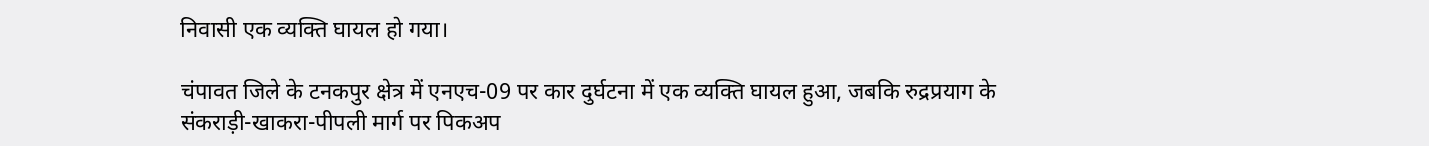निवासी एक व्यक्ति घायल हो गया।

चंपावत जिले के टनकपुर क्षेत्र में एनएच-09 पर कार दुर्घटना में एक व्यक्ति घायल हुआ, जबकि रुद्रप्रयाग के संकराड़ी-खाकरा-पीपली मार्ग पर पिकअप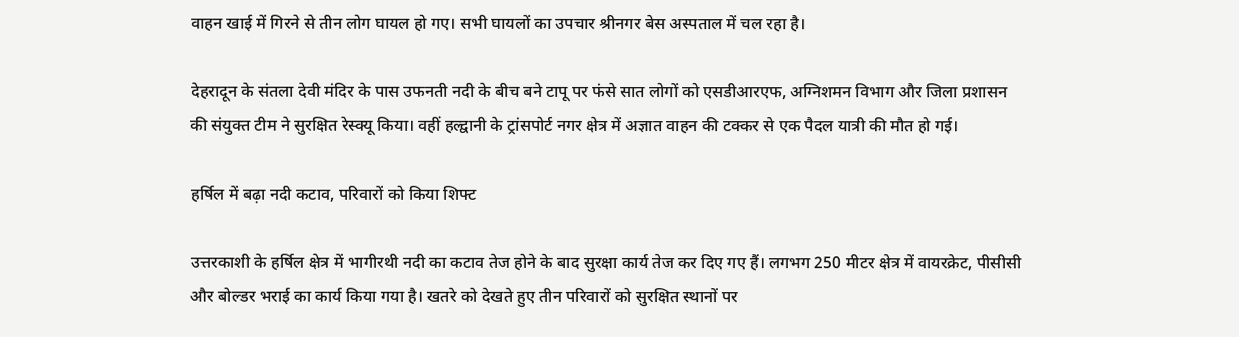वाहन खाई में गिरने से तीन लोग घायल हो गए। सभी घायलों का उपचार श्रीनगर बेस अस्पताल में चल रहा है।

देहरादून के संतला देवी मंदिर के पास उफनती नदी के बीच बने टापू पर फंसे सात लोगों को एसडीआरएफ, अग्निशमन विभाग और जिला प्रशासन की संयुक्त टीम ने सुरक्षित रेस्क्यू किया। वहीं हल्द्वानी के ट्रांसपोर्ट नगर क्षेत्र में अज्ञात वाहन की टक्कर से एक पैदल यात्री की मौत हो गई।

हर्षिल में बढ़ा नदी कटाव, परिवारों को किया शिफ्ट

उत्तरकाशी के हर्षिल क्षेत्र में भागीरथी नदी का कटाव तेज होने के बाद सुरक्षा कार्य तेज कर दिए गए हैं। लगभग 250 मीटर क्षेत्र में वायरक्रेट, पीसीसी और बोल्डर भराई का कार्य किया गया है। खतरे को देखते हुए तीन परिवारों को सुरक्षित स्थानों पर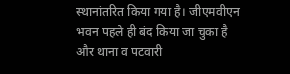स्थानांतरित किया गया है। जीएमवीएन भवन पहले ही बंद किया जा चुका है और थाना व पटवारी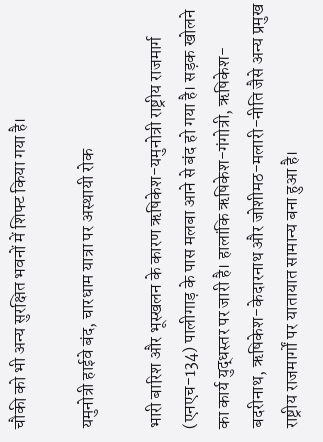चौकी को भी अन्य सुरक्षित भवनों में शिफ्ट किया गया है।

यमुनोत्री हाईवे बंद, चारधाम यात्रा पर अस्थायी रोक

भारी बारिश और भूस्खलन के कारण ऋषिकेश-यमुनोत्री राष्ट्रीय राजमार्ग (एनएच-134) पालीगाड़ के पास मलबा आने से बंद हो गया है। सड़क खोलने का कार्य युद्धस्तर पर जारी है। हालांकि ऋषिकेश-गंगोत्री, ऋषिकेश-बदरीनाथ, ऋषिकेश-केदारनाथ और जोशीमठ-मलारी-नीति जैसे अन्य प्रमुख राष्ट्रीय राजमार्गों पर यातायात सामान्य बना हुआ है।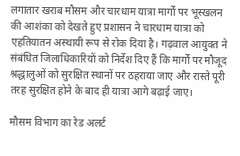लगातार खराब मौसम और चारधाम यात्रा मार्गों पर भूस्खलन की आशंका को देखते हुए प्रशासन ने चारधाम यात्रा को एहतियातन अस्थायी रूप से रोक दिया है। गढ़वाल आयुक्त ने संबंधित जिलाधिकारियों को निर्देश दिए हैं कि मार्गों पर मौजूद श्रद्धालुओं को सुरक्षित स्थानों पर ठहराया जाए और रास्ते पूरी तरह सुरक्षित होने के बाद ही यात्रा आगे बढ़ाई जाए।

मौसम विभाग का रेड अलर्ट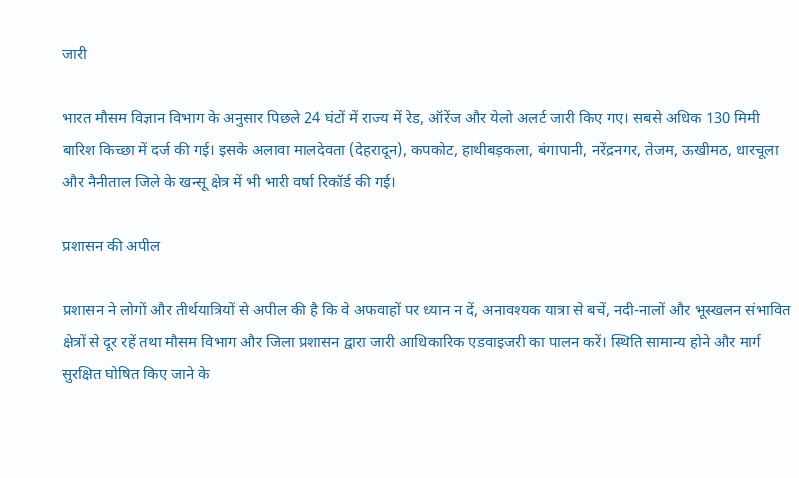जारी

भारत मौसम विज्ञान विभाग के अनुसार पिछले 24 घंटों में राज्य में रेड, ऑरेंज और येलो अलर्ट जारी किए गए। सबसे अधिक 130 मिमी बारिश किच्छा में दर्ज की गई। इसके अलावा मालदेवता (देहरादून), कपकोट, हाथीबड़कला, बंगापानी, नरेंद्रनगर, तेजम, ऊखीमठ, धारचूला और नैनीताल जिले के खन्सू क्षेत्र में भी भारी वर्षा रिकॉर्ड की गई।

प्रशासन की अपील

प्रशासन ने लोगों और तीर्थयात्रियों से अपील की है कि वे अफवाहों पर ध्यान न दें, अनावश्यक यात्रा से बचें, नदी-नालों और भूस्खलन संभावित क्षेत्रों से दूर रहें तथा मौसम विभाग और जिला प्रशासन द्वारा जारी आधिकारिक एडवाइजरी का पालन करें। स्थिति सामान्य होने और मार्ग सुरक्षित घोषित किए जाने के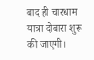बाद ही चारधाम यात्रा दोबारा शुरू की जाएगी।